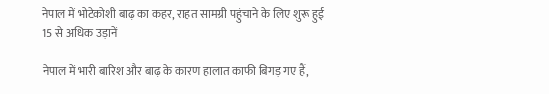नेपाल में भोटेकोशी बाढ़ का कहर, राहत सामग्री पहुंचाने के लिए शुरू हुई 15 से अधिक उड़ानें

नेपाल में भारी बारिश और बाढ़ के कारण हालात काफी बिगड़ गए हैं,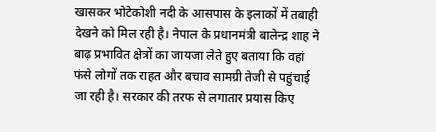खासकर भोटेकोशी नदी के आसपास के इलाकों में तबाही देखने को मिल रही है। नेपाल के प्रधानमंत्री बालेन्द्र शाह ने बाढ़ प्रभावित क्षेत्रों का जायजा लेते हुए बताया कि वहां फंसे लोगों तक राहत और बचाव सामग्री तेजी से पहुंचाई जा रही है। सरकार की तरफ से लगातार प्रयास किए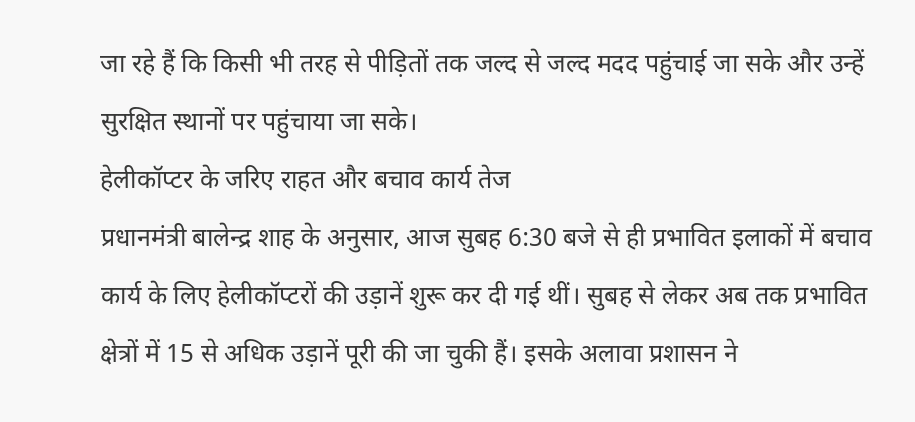जा रहे हैं कि किसी भी तरह से पीड़ितों तक जल्द से जल्द मदद पहुंचाई जा सके और उन्हें सुरक्षित स्थानों पर पहुंचाया जा सके।
हेलीकॉप्टर के जरिए राहत और बचाव कार्य तेज
प्रधानमंत्री बालेन्द्र शाह के अनुसार, आज सुबह 6:30 बजे से ही प्रभावित इलाकों में बचाव कार्य के लिए हेलीकॉप्टरों की उड़ानें शुरू कर दी गई थीं। सुबह से लेकर अब तक प्रभावित क्षेत्रों में 15 से अधिक उड़ानें पूरी की जा चुकी हैं। इसके अलावा प्रशासन ने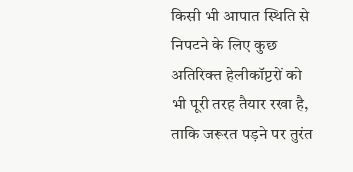किसी भी आपात स्थिति से निपटने के लिए कुछ अतिरिक्त हेलीकॉप्टरों को भी पूरी तरह तैयार रखा है, ताकि जरूरत पड़ने पर तुरंत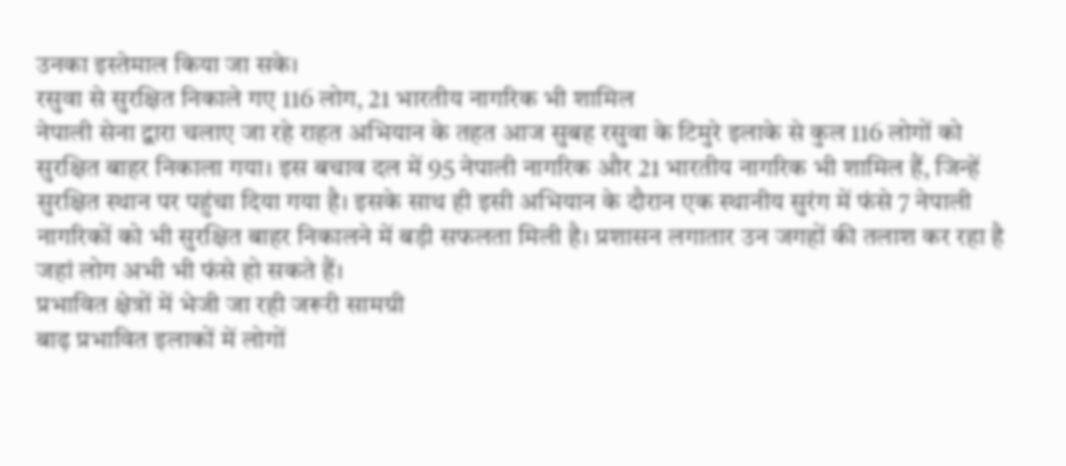उनका इस्तेमाल किया जा सके।
रसुवा से सुरक्षित निकाले गए 116 लोग, 21 भारतीय नागरिक भी शामिल
नेपाली सेना द्वारा चलाए जा रहे राहत अभियान के तहत आज सुबह रसुवा के टिमुरे इलाके से कुल 116 लोगों को सुरक्षित बाहर निकाला गया। इस बचाव दल में 95 नेपाली नागरिक और 21 भारतीय नागरिक भी शामिल हैं, जिन्हें सुरक्षित स्थान पर पहुंचा दिया गया है। इसके साथ ही इसी अभियान के दौरान एक स्थानीय सुरंग में फंसे 7 नेपाली नागरिकों को भी सुरक्षित बाहर निकालने में बड़ी सफलता मिली है। प्रशासन लगातार उन जगहों की तलाश कर रहा है जहां लोग अभी भी फंसे हो सकते हैं।
प्रभावित क्षेत्रों में भेजी जा रही जरूरी सामग्री
बाढ़ प्रभावित इलाकों में लोगों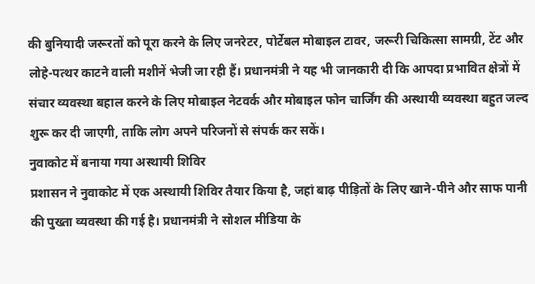की बुनियादी जरूरतों को पूरा करने के लिए जनरेटर, पोर्टेबल मोबाइल टावर, जरूरी चिकित्सा सामग्री, टेंट और लोहे-पत्थर काटने वाली मशीनें भेजी जा रही हैं। प्रधानमंत्री ने यह भी जानकारी दी कि आपदा प्रभावित क्षेत्रों में संचार व्यवस्था बहाल करने के लिए मोबाइल नेटवर्क और मोबाइल फोन चार्जिंग की अस्थायी व्यवस्था बहुत जल्द शुरू कर दी जाएगी, ताकि लोग अपने परिजनों से संपर्क कर सकें।
नुवाकोट में बनाया गया अस्थायी शिविर
प्रशासन ने नुवाकोट में एक अस्थायी शिविर तैयार किया है, जहां बाढ़ पीड़ितों के लिए खाने-पीने और साफ पानी की पुख्ता व्यवस्था की गई है। प्रधानमंत्री ने सोशल मीडिया के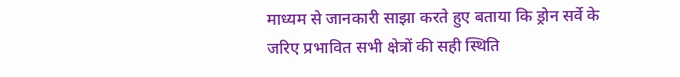माध्यम से जानकारी साझा करते हुए बताया कि ड्रोन सर्वे के जरिए प्रभावित सभी क्षेत्रों की सही स्थिति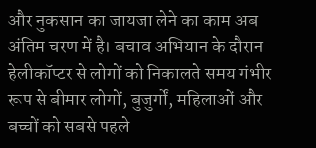और नुकसान का जायजा लेने का काम अब अंतिम चरण में है। बचाव अभियान के दौरान हेलीकॉप्टर से लोगों को निकालते समय गंभीर रूप से बीमार लोगों, बुजुर्गों, महिलाओं और बच्चों को सबसे पहले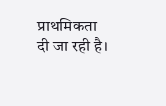प्राथमिकता दी जा रही है।